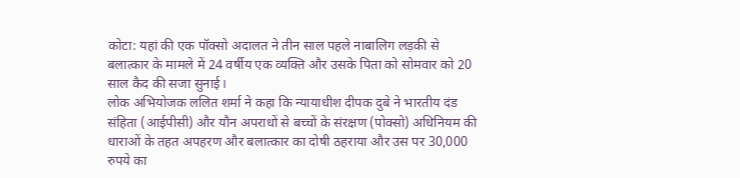कोटा: यहां की एक पॉक्सो अदालत ने तीन साल पहले नाबालिग लड़की से बलात्कार के मामले में 24 वर्षीय एक व्यक्ति और उसके पिता को सोमवार को 20 साल कैद की सजा सुनाई।
लोक अभियोजक ललित शर्मा ने कहा कि न्यायाधीश दीपक दुबे ने भारतीय दंड संहिता (आईपीसी) और यौन अपराधों से बच्चों के संरक्षण (पोक्सो) अधिनियम की धाराओं के तहत अपहरण और बलात्कार का दोषी ठहराया और उस पर 30,000 रुपये का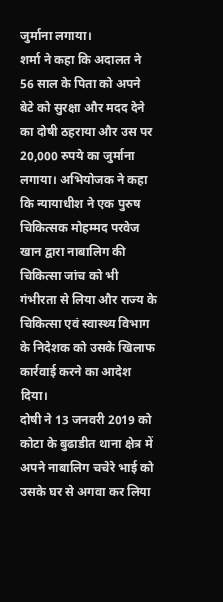जुर्माना लगाया।
शर्मा ने कहा कि अदालत ने 56 साल के पिता को अपने बेटे को सुरक्षा और मदद देने का दोषी ठहराया और उस पर 20,000 रुपये का जुर्माना लगाया। अभियोजक ने कहा कि न्यायाधीश ने एक पुरुष चिकित्सक मोहम्मद परवेज खान द्वारा नाबालिग की चिकित्सा जांच को भी गंभीरता से लिया और राज्य के चिकित्सा एवं स्वास्थ्य विभाग के निदेशक को उसके खिलाफ कार्रवाई करने का आदेश दिया।
दोषी ने 13 जनवरी 2019 को कोटा के बुढाडीत थाना क्षेत्र में अपने नाबालिग चचेरे भाई को उसके घर से अगवा कर लिया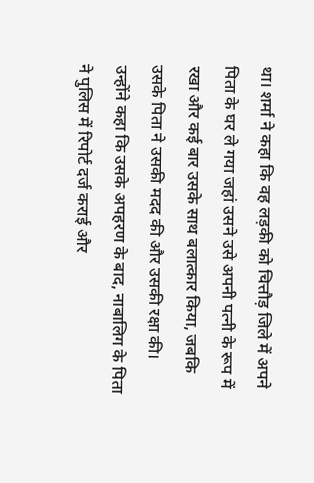था। शर्मा ने कहा कि वह लड़की को चित्तौड़ जिले में अपने पिता के घर ले गया जहां उसने उसे अपनी पत्नी के रूप में रखा और कई बार उसके साथ बलात्कार किया, जबकि उसके पिता ने उसकी मदद की और उसकी रक्षा की।
उन्होंने कहा कि उसके अपहरण के बाद, नाबालिग के पिता ने पुलिस में रिपोर्ट दर्ज कराई और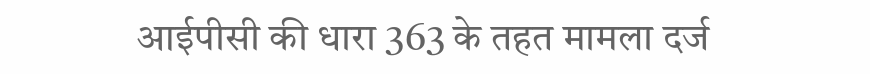आईपीसी की धारा 363 के तहत मामला दर्ज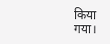किया गया।